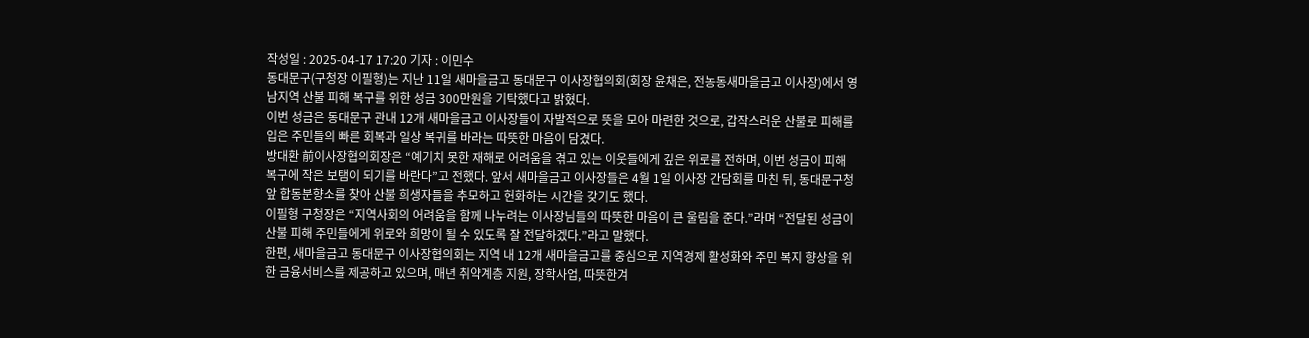작성일 : 2025-04-17 17:20 기자 : 이민수
동대문구(구청장 이필형)는 지난 11일 새마을금고 동대문구 이사장협의회(회장 윤채은, 전농동새마을금고 이사장)에서 영남지역 산불 피해 복구를 위한 성금 300만원을 기탁했다고 밝혔다.
이번 성금은 동대문구 관내 12개 새마을금고 이사장들이 자발적으로 뜻을 모아 마련한 것으로, 갑작스러운 산불로 피해를 입은 주민들의 빠른 회복과 일상 복귀를 바라는 따뜻한 마음이 담겼다.
방대환 前이사장협의회장은 “예기치 못한 재해로 어려움을 겪고 있는 이웃들에게 깊은 위로를 전하며, 이번 성금이 피해 복구에 작은 보탬이 되기를 바란다”고 전했다. 앞서 새마을금고 이사장들은 4월 1일 이사장 간담회를 마친 뒤, 동대문구청 앞 합동분향소를 찾아 산불 희생자들을 추모하고 헌화하는 시간을 갖기도 했다.
이필형 구청장은 “지역사회의 어려움을 함께 나누려는 이사장님들의 따뜻한 마음이 큰 울림을 준다.”라며 “전달된 성금이 산불 피해 주민들에게 위로와 희망이 될 수 있도록 잘 전달하겠다.”라고 말했다.
한편, 새마을금고 동대문구 이사장협의회는 지역 내 12개 새마을금고를 중심으로 지역경제 활성화와 주민 복지 향상을 위한 금융서비스를 제공하고 있으며, 매년 취약계층 지원, 장학사업, 따뜻한겨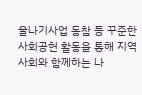울나기사업 동참 등 꾸준한 사회공헌 활동을 통해 지역사회와 함께하는 나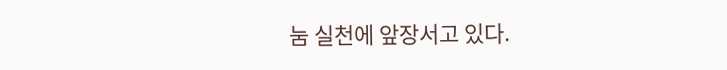눔 실천에 앞장서고 있다.